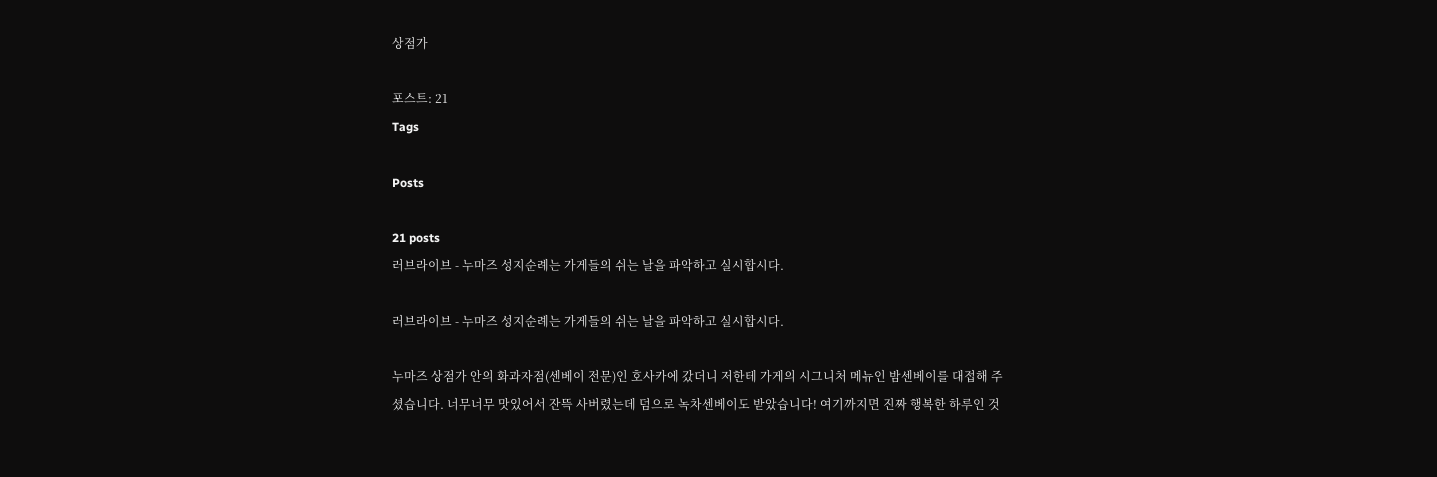상점가

포스트: 21
Tags

Posts

21 posts
러브라이브 - 누마즈 성지순례는 가게들의 쉬는 날을 파악하고 실시합시다.

러브라이브 - 누마즈 성지순례는 가게들의 쉬는 날을 파악하고 실시합시다.

누마즈 상점가 안의 화과자점(센베이 전문)인 호사카에 갔더니 저한테 가게의 시그니처 메뉴인 밤센베이를 대접해 주셨습니다. 너무너무 맛있어서 잔뜩 사버렸는데 덤으로 녹차센베이도 받았습니다! 여기까지면 진짜 행복한 하루인 것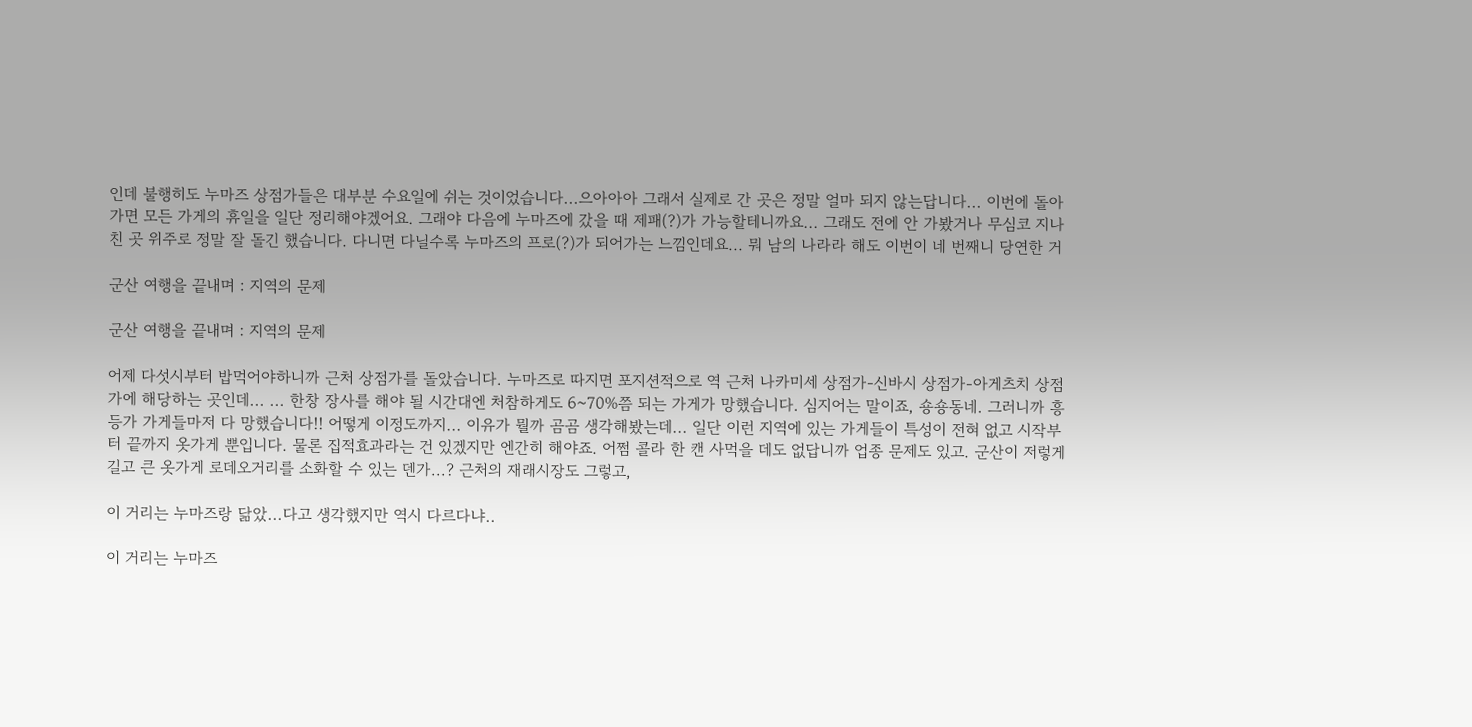인데 불행히도 누마즈 상점가들은 대부분 수요일에 쉬는 것이었습니다...으아아아 그래서 실제로 간 곳은 정말 얼마 되지 않는답니다... 이번에 돌아가면 모든 가게의 휴일을 일단 정리해야겠어요. 그래야 다음에 누마즈에 갔을 때 제패(?)가 가능할테니까요... 그래도 전에 안 가봤거나 무심코 지나친 곳 위주로 정말 잘 돌긴 했습니다. 다니면 다닐수록 누마즈의 프로(?)가 되어가는 느낌인데요... 뭐 남의 나라라 해도 이번이 네 번째니 당연한 거

군산 여행을 끝내며 : 지역의 문제

군산 여행을 끝내며 : 지역의 문제

어제 다섯시부터 밥먹어야하니까 근처 상점가를 돌았습니다. 누마즈로 따지면 포지션적으로 역 근처 나카미세 상점가-신바시 상점가-아게츠치 상점가에 해당하는 곳인데... ... 한창 장사를 해야 될 시간대엔 처참하게도 6~70%쯤 되는 가게가 망했습니다. 심지어는 말이죠, 숑숑동네. 그러니까 흥등가 가게들마저 다 망했습니다!! 어떻게 이정도까지... 이유가 뭘까 곰곰 생각해봤는데... 일단 이런 지역에 있는 가게들이 특성이 전혀 없고 시작부터 끝까지 옷가게 뿐입니다. 물론 집적효과라는 건 있겠지만 엔간히 해야죠. 어쩜 콜라 한 캔 사먹을 데도 없답니까 업종 문제도 있고. 군산이 저렇게 길고 큰 옷가게 로데오거리를 소화할 수 있는 덴가...? 근처의 재래시장도 그렇고,

이 거리는 누마즈랑 닮았...다고 생각했지만 역시 다르다냐..

이 거리는 누마즈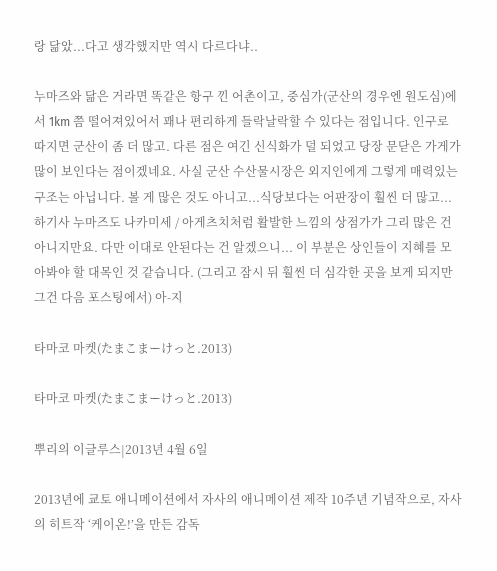랑 닮았...다고 생각했지만 역시 다르다냐..

누마즈와 닮은 거라면 똑같은 항구 낀 어촌이고, 중심가(군산의 경우엔 원도심)에서 1km 쯤 떨어져있어서 꽤나 편리하게 들락날락할 수 있다는 점입니다. 인구로 따지면 군산이 좀 더 많고. 다른 점은 여긴 신식화가 덜 되었고 당장 문닫은 가게가 많이 보인다는 점이겠네요. 사실 군산 수산물시장은 외지인에게 그렇게 매력있는 구조는 아닙니다. 볼 게 많은 것도 아니고...식당보다는 어판장이 훨씬 더 많고... 하기사 누마즈도 나카미세 / 아게츠치처럼 활발한 느낌의 상점가가 그리 많은 건 아니지만요. 다만 이대로 안된다는 건 알겠으니... 이 부분은 상인들이 지혜를 모아봐야 할 대목인 것 같습니다. (그리고 잠시 뒤 훨씬 더 심각한 곳을 보게 되지만 그건 다음 포스팅에서) 아-지

타마코 마켓(たまこまーけっと.2013)

타마코 마켓(たまこまーけっと.2013)

뿌리의 이글루스|2013년 4월 6일

2013년에 쿄토 애니메이션에서 자사의 애니메이션 제작 10주년 기념작으로, 자사의 히트작 ‘케이온!’을 만든 감독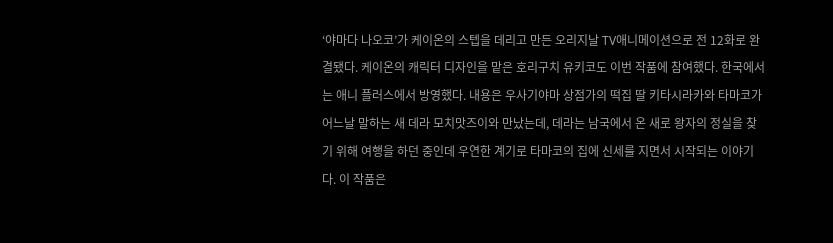‘야마다 나오코’가 케이온의 스텝을 데리고 만든 오리지날 TV애니메이션으로 전 12화로 완결됐다. 케이온의 캐릭터 디자인을 맡은 호리구치 유키코도 이번 작품에 참여했다. 한국에서는 애니 플러스에서 방영했다. 내용은 우사기야마 상점가의 떡집 딸 키타시라카와 타마코가 어느날 말하는 새 데라 모치맛즈이와 만났는데, 데라는 남국에서 온 새로 왕자의 정실을 찾기 위해 여행을 하던 중인데 우연한 계기로 타마코의 집에 신세를 지면서 시작되는 이야기다. 이 작품은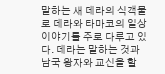말하는 새 데라의 식객물로 데라와 타마코의 일상 이야기를 주로 다루고 있다. 데라는 말하는 것과 남국 왕자와 교신을 할